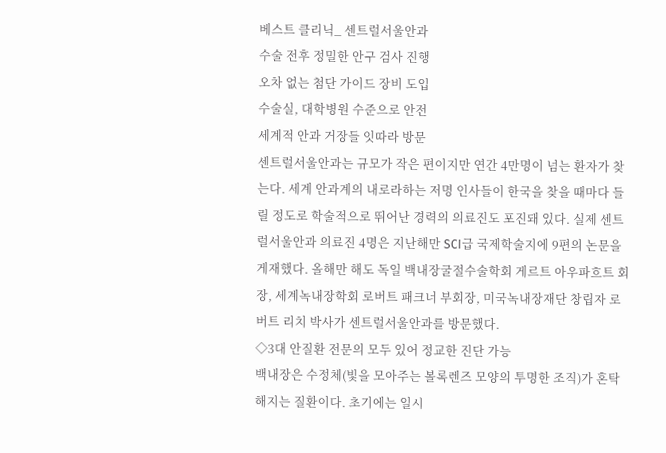베스트 클리닉_ 센트럴서울안과
수술 전후 정밀한 안구 검사 진행
오차 없는 첨단 가이드 장비 도입
수술실, 대학병원 수준으로 안전
세계적 안과 거장들 잇따라 방문
센트럴서울안과는 규모가 작은 편이지만 연간 4만명이 넘는 환자가 찾는다. 세계 안과계의 내로라하는 저명 인사들이 한국을 찾을 때마다 들릴 정도로 학술적으로 뛰어난 경력의 의료진도 포진돼 있다. 실제 센트럴서울안과 의료진 4명은 지난해만 SCI급 국제학술지에 9편의 논문을 게재했다. 올해만 해도 독일 백내장굴절수술학회 게르트 아우파흐트 회장, 세계녹내장학회 로버트 패크너 부회장, 미국녹내장재단 창립자 로버트 리치 박사가 센트럴서울안과를 방문했다.
◇3대 안질환 전문의 모두 있어 정교한 진단 가능
백내장은 수정체(빛을 모아주는 볼록렌즈 모양의 투명한 조직)가 혼탁해지는 질환이다. 초기에는 일시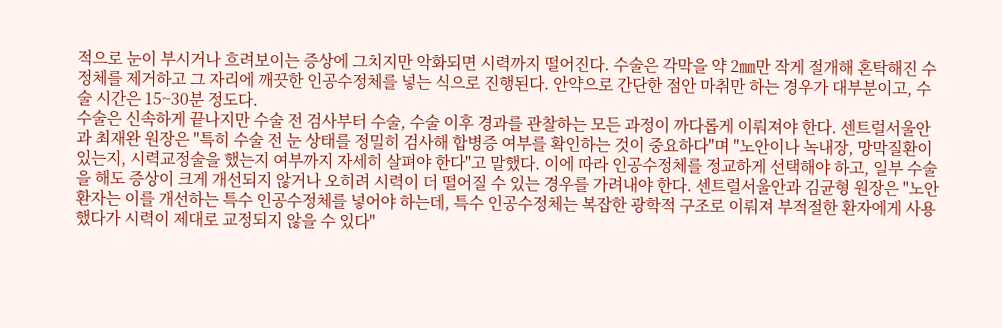적으로 눈이 부시거나 흐려보이는 증상에 그치지만 악화되면 시력까지 떨어진다. 수술은 각막을 약 2㎜만 작게 절개해 혼탁해진 수정체를 제거하고 그 자리에 깨끗한 인공수정체를 넣는 식으로 진행된다. 안약으로 간단한 점안 마취만 하는 경우가 대부분이고, 수술 시간은 15~30분 정도다.
수술은 신속하게 끝나지만 수술 전 검사부터 수술, 수술 이후 경과를 관찰하는 모든 과정이 까다롭게 이뤄져야 한다. 센트럴서울안과 최재완 원장은 "특히 수술 전 눈 상태를 정밀히 검사해 합병증 여부를 확인하는 것이 중요하다"며 "노안이나 녹내장, 망막질환이 있는지, 시력교정술을 했는지 여부까지 자세히 살펴야 한다"고 말했다. 이에 따라 인공수정체를 정교하게 선택해야 하고, 일부 수술을 해도 증상이 크게 개선되지 않거나 오히려 시력이 더 떨어질 수 있는 경우를 가려내야 한다. 센트럴서울안과 김균형 원장은 "노안 환자는 이를 개선하는 특수 인공수정체를 넣어야 하는데, 특수 인공수정체는 복잡한 광학적 구조로 이뤄져 부적절한 환자에게 사용했다가 시력이 제대로 교정되지 않을 수 있다"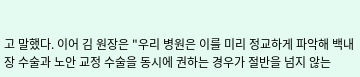고 말했다. 이어 김 원장은 "우리 병원은 이를 미리 정교하게 파악해 백내장 수술과 노안 교정 수술을 동시에 권하는 경우가 절반을 넘지 않는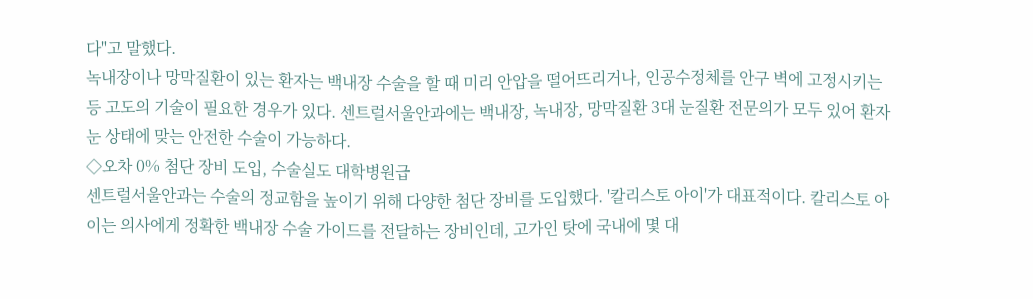다"고 말했다.
녹내장이나 망막질환이 있는 환자는 백내장 수술을 할 때 미리 안압을 떨어뜨리거나, 인공수정체를 안구 벽에 고정시키는 등 고도의 기술이 필요한 경우가 있다. 센트럴서울안과에는 백내장, 녹내장, 망막질환 3대 눈질환 전문의가 모두 있어 환자 눈 상태에 맞는 안전한 수술이 가능하다.
◇오차 0% 첨단 장비 도입, 수술실도 대학병원급
센트럴서울안과는 수술의 정교함을 높이기 위해 다양한 첨단 장비를 도입했다. '칼리스토 아이'가 대표적이다. 칼리스토 아이는 의사에게 정확한 백내장 수술 가이드를 전달하는 장비인데, 고가인 탓에 국내에 몇 대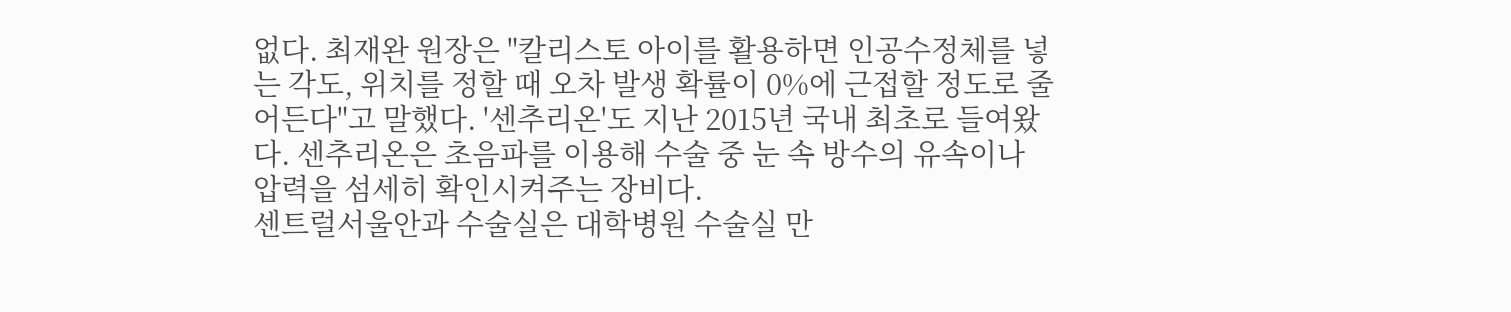없다. 최재완 원장은 "칼리스토 아이를 활용하면 인공수정체를 넣는 각도, 위치를 정할 때 오차 발생 확률이 0%에 근접할 정도로 줄어든다"고 말했다. '센추리온'도 지난 2015년 국내 최초로 들여왔다. 센추리온은 초음파를 이용해 수술 중 눈 속 방수의 유속이나 압력을 섬세히 확인시켜주는 장비다.
센트럴서울안과 수술실은 대학병원 수술실 만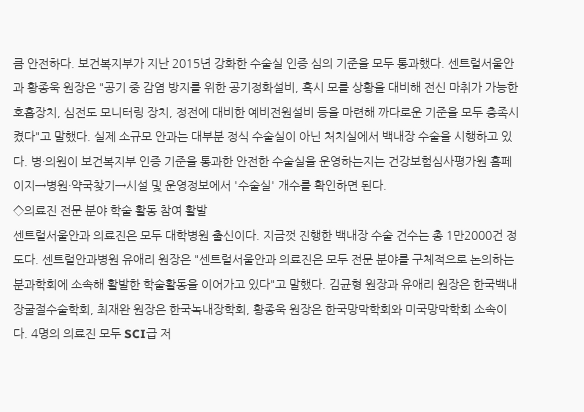큼 안전하다. 보건복지부가 지난 2015년 강화한 수술실 인증 심의 기준을 모두 통과했다. 센트럴서울안과 황종욱 원장은 "공기 중 감염 방지를 위한 공기정화설비, 혹시 모를 상황을 대비해 전신 마취가 가능한 호흡장치, 심전도 모니터링 장치, 정전에 대비한 예비전원설비 등을 마련해 까다로운 기준을 모두 충족시켰다"고 말했다. 실제 소규모 안과는 대부분 정식 수술실이 아닌 처치실에서 백내장 수술을 시행하고 있다. 병·의원이 보건복지부 인증 기준을 통과한 안전한 수술실을 운영하는지는 건강보험심사평가원 홈페이지→병원·약국찾기→시설 및 운영정보에서 '수술실' 개수를 확인하면 된다.
◇의료진 전문 분야 학술 활동 참여 활발
센트럴서울안과 의료진은 모두 대학병원 출신이다. 지금껏 진행한 백내장 수술 건수는 총 1만2000건 정도다. 센트럴안과병원 유애리 원장은 "센트럴서울안과 의료진은 모두 전문 분야를 구체적으로 논의하는 분과학회에 소속해 활발한 학술활동을 이어가고 있다"고 말했다. 김균형 원장과 유애리 원장은 한국백내장굴절수술학회, 최재완 원장은 한국녹내장학회, 황종욱 원장은 한국망막학회와 미국망막학회 소속이다. 4명의 의료진 모두 SCI급 저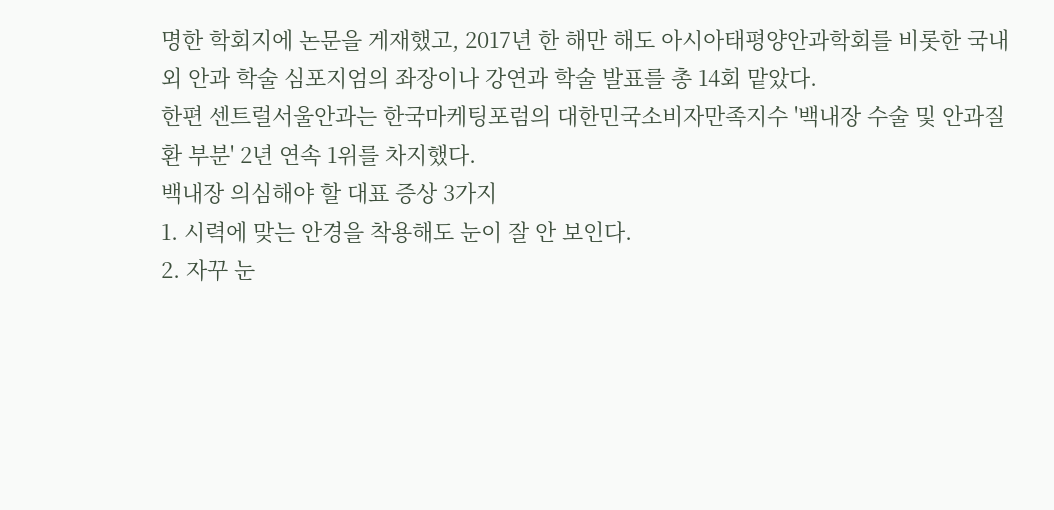명한 학회지에 논문을 게재했고, 2017년 한 해만 해도 아시아태평양안과학회를 비롯한 국내외 안과 학술 심포지엄의 좌장이나 강연과 학술 발표를 총 14회 맡았다.
한편 센트럴서울안과는 한국마케팅포럼의 대한민국소비자만족지수 '백내장 수술 및 안과질환 부분' 2년 연속 1위를 차지했다.
백내장 의심해야 할 대표 증상 3가지
1. 시력에 맞는 안경을 착용해도 눈이 잘 안 보인다.
2. 자꾸 눈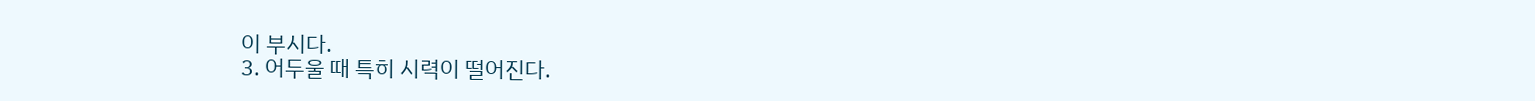이 부시다.
3. 어두울 때 특히 시력이 떨어진다.